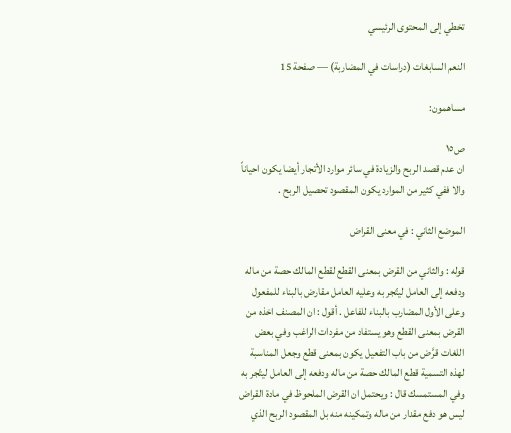تخطي إلى المحتوى الرئيسي

النعم السابغات (دراسات في المضاربة) — صفحة 15

مساهمون:

ص١٥
ان عدم قصد الربح والزيادة في سائر موارد الأتجار أيضا يكون احياناً والا ففي كثير من الموارد يكون المقصود تحصيل الربح .

الموضع الثاني : في معنى القراض

قوله : والثاني من القرض بمعنى القطع لقطع المالك حصة من ماله ودفعه إلى العامل ليتّجر به وعليه العامل مقارض بالبناء للمفعول وعلى الأول المضارب بالبناء للفاعل . أقول : ان المصنف اخذه من القرض بمعنى القطع وهو يستفاد من مفردات الراغب وفي بعض اللغات قرَّض من باب التفعيل يكون بمعنى قطع وجعل المناسبة لهذه التسمية قطع المالك حصة من ماله ودفعه إلى العامل ليتّجر به وفي المستمسك قال : ويحتمل ان القرض الملحوظ في مادة القراض ليس هو دفع مقدار من ماله وتمكينه منه بل المقصود الربح الذي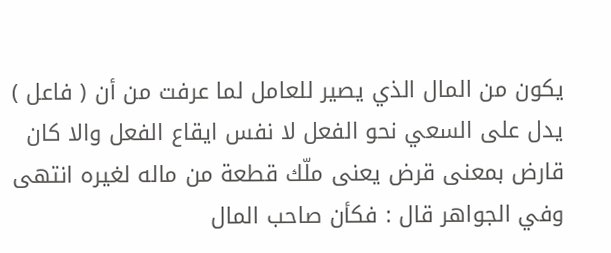يكون من المال الذي يصير للعامل لما عرفت من أن ( فاعل ) يدل على السعي نحو الفعل لا نفس ايقاع الفعل والا كان قارض بمعنى قرض يعنى ملّك قطعة من ماله لغيره انتهى وفي الجواهر قال : فكأن صاحب المال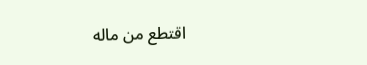اقتطع من ماله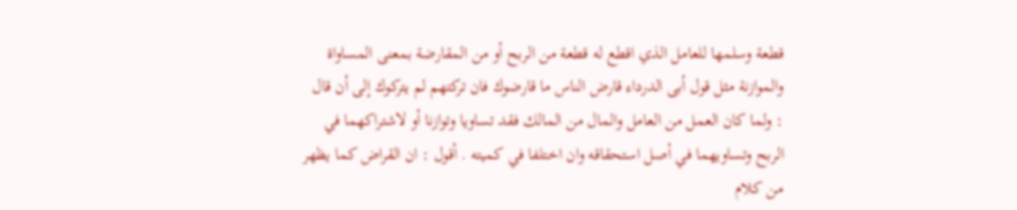قطعة وسلمها للعامل الذي اقطع له قطعة من الربح أو من المقارضة بمعنى المساواة والموازنة مثل قول أبى الدرداء قارض الناس ما قارضوك فان تركتهم لم يتركوك إلى أن قال : ولما كان العمل من العامل والمال من المالك فقد تساويا وتوازنا أو لاشتراكهما في الربح وتساويهما في أصل استحقاقه وان اختلفا في كميته . أقول : ان القراض كما يظهر من كلام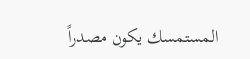المستمسك يكون مصدراً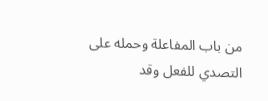من باب المفاعلة وحمله على التصدي للفعل وقد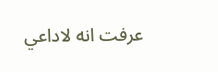عرفت انه لاداعي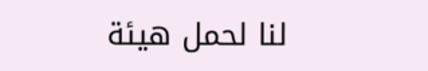لنا لحمل هيئة